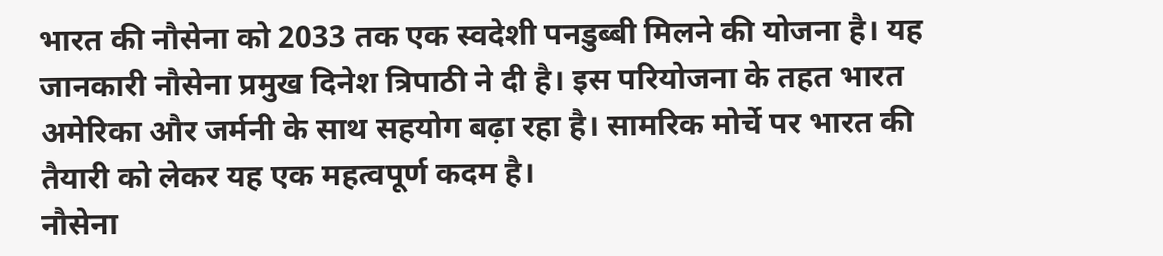भारत की नौसेना को 2033 तक एक स्वदेशी पनडुब्बी मिलने की योजना है। यह जानकारी नौसेना प्रमुख दिनेश त्रिपाठी ने दी है। इस परियोजना के तहत भारत अमेरिका और जर्मनी के साथ सहयोग बढ़ा रहा है। सामरिक मोर्चे पर भारत की तैयारी को लेकर यह एक महत्वपूर्ण कदम है।
नौसेना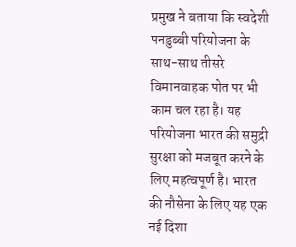प्रमुख ने बताया कि स्वदेशी पनडुब्बी परियोजना के साथ-साथ तीसरे विमानवाहक पोत पर भी काम चल रहा है। यह परियोजना भारत की समुद्री सुरक्षा को मजबूत करने के लिए महत्वपूर्ण है। भारत की नौसेना के लिए यह एक नई दिशा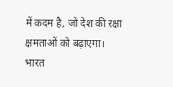में कदम है, जो देश की रक्षा क्षमताओं को बढ़ाएगा।
भारत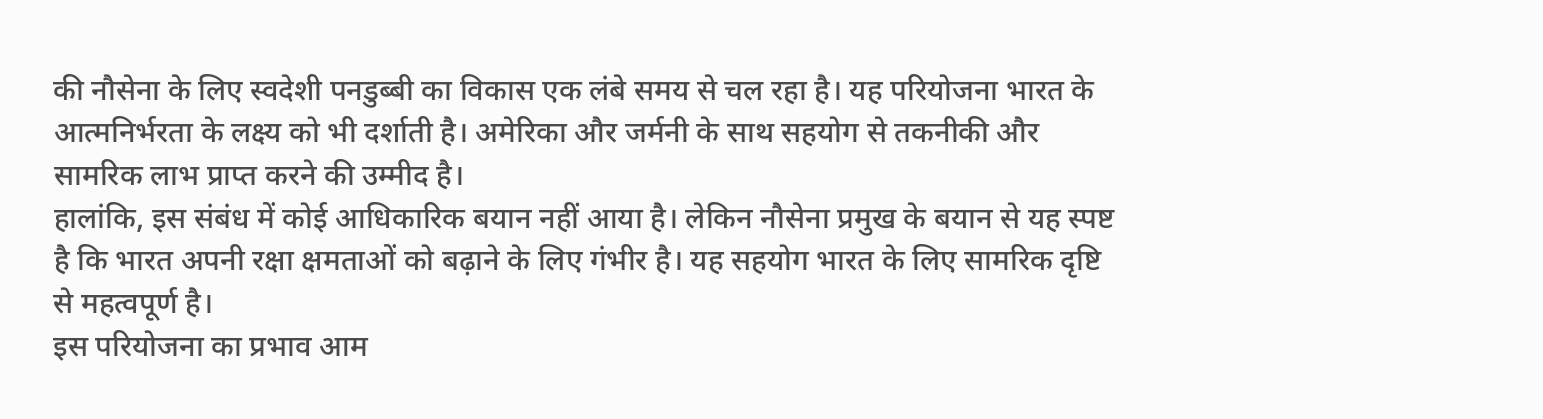की नौसेना के लिए स्वदेशी पनडुब्बी का विकास एक लंबे समय से चल रहा है। यह परियोजना भारत के आत्मनिर्भरता के लक्ष्य को भी दर्शाती है। अमेरिका और जर्मनी के साथ सहयोग से तकनीकी और सामरिक लाभ प्राप्त करने की उम्मीद है।
हालांकि, इस संबंध में कोई आधिकारिक बयान नहीं आया है। लेकिन नौसेना प्रमुख के बयान से यह स्पष्ट है कि भारत अपनी रक्षा क्षमताओं को बढ़ाने के लिए गंभीर है। यह सहयोग भारत के लिए सामरिक दृष्टि से महत्वपूर्ण है।
इस परियोजना का प्रभाव आम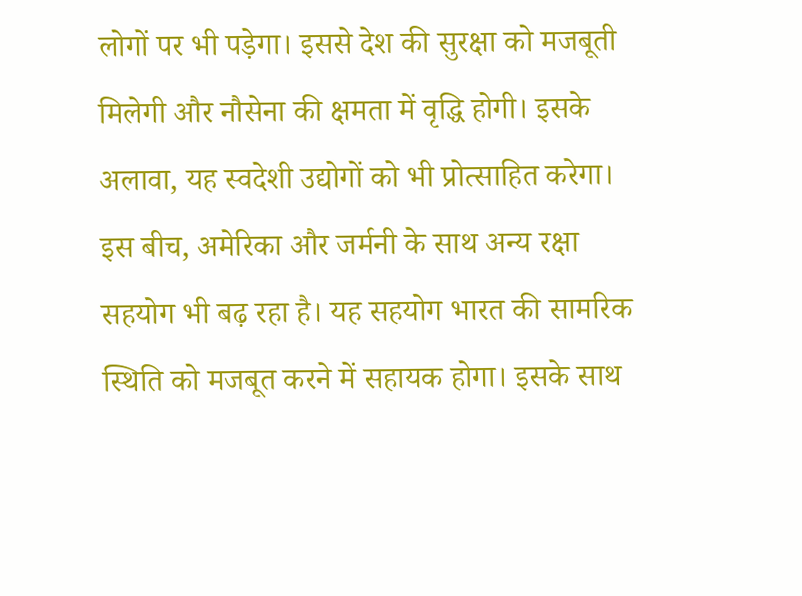लोगों पर भी पड़ेगा। इससे देश की सुरक्षा को मजबूती मिलेगी और नौसेना की क्षमता में वृद्धि होगी। इसके अलावा, यह स्वदेशी उद्योगों को भी प्रोत्साहित करेगा।
इस बीच, अमेरिका और जर्मनी के साथ अन्य रक्षा सहयोग भी बढ़ रहा है। यह सहयोग भारत की सामरिक स्थिति को मजबूत करने में सहायक होगा। इसके साथ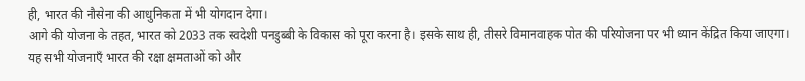ही, भारत की नौसेना की आधुनिकता में भी योगदान देगा।
आगे की योजना के तहत, भारत को 2033 तक स्वदेशी पनडुब्बी के विकास को पूरा करना है। इसके साथ ही, तीसरे विमानवाहक पोत की परियोजना पर भी ध्यान केंद्रित किया जाएगा। यह सभी योजनाएँ भारत की रक्षा क्षमताओं को और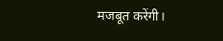मजबूत करेंगी।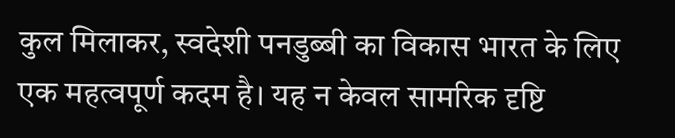कुल मिलाकर, स्वदेशी पनडुब्बी का विकास भारत के लिए एक महत्वपूर्ण कदम है। यह न केवल सामरिक दृष्टि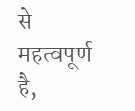से महत्वपूर्ण है,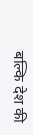बल्कि देश की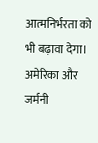आत्मनिर्भरता को भी बढ़ावा देगा। अमेरिका और जर्मनी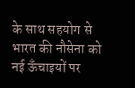के साथ सहयोग से भारत की नौसेना को नई ऊँचाइयों पर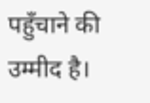पहुँचाने की उम्मीद है।